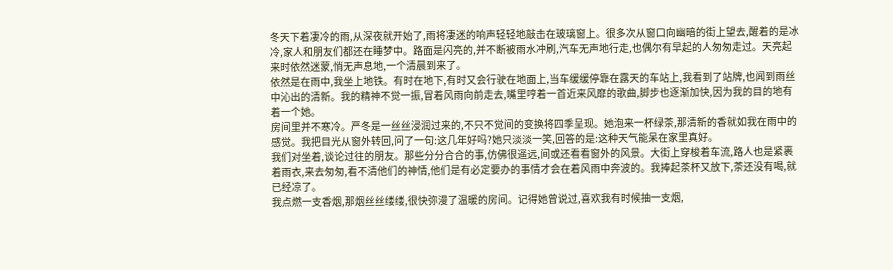冬天下着凄冷的雨,从深夜就开始了,雨将凄迷的响声轻轻地敲击在玻璃窗上。很多次从窗口向幽暗的街上望去,醒着的是冰冷,家人和朋友们都还在睡梦中。路面是闪亮的,并不断被雨水冲刷,汽车无声地行走,也偶尔有早起的人匆匆走过。天亮起来时依然迷蒙,悄无声息地,一个清晨到来了。
依然是在雨中,我坐上地铁。有时在地下,有时又会行驶在地面上,当车缓缓停靠在露天的车站上,我看到了站牌,也闻到雨丝中沁出的清新。我的精神不觉一振,冒着风雨向前走去,嘴里哼着一首近来风靡的歌曲,脚步也逐渐加快,因为我的目的地有着一个她。
房间里并不寒冷。严冬是一丝丝浸润过来的,不只不觉间的变换将四季呈现。她泡来一杯绿茶,那清新的香就如我在雨中的感觉。我把目光从窗外转回,问了一句:这几年好吗?她只淡淡一笑,回答的是:这种天气能呆在家里真好。
我们对坐着,谈论过往的朋友。那些分分合合的事,仿佛很遥远,间或还看看窗外的风景。大街上穿梭着车流,路人也是紧裹着雨衣,来去匆匆,看不清他们的神情,他们是有必定要办的事情才会在着风雨中奔波的。我捧起茶杯又放下,茶还没有喝,就已经凉了。
我点燃一支香烟,那烟丝丝缕缕,很快弥漫了温暖的房间。记得她曾说过,喜欢我有时候抽一支烟,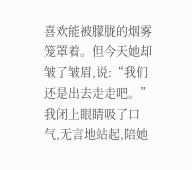喜欢能被朦胧的烟雾笼罩着。但今天她却皱了皱眉,说:“我们还是出去走走吧。”我闭上眼睛吸了口气,无言地站起,陪她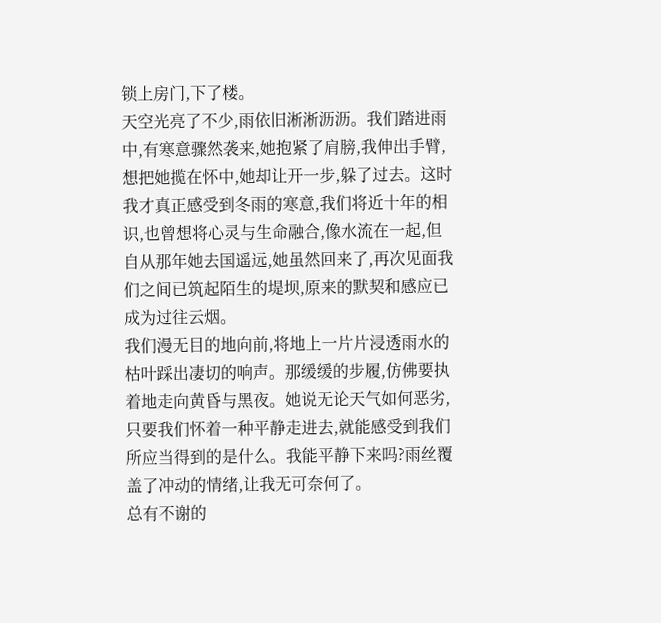锁上房门,下了楼。
天空光亮了不少,雨依旧淅淅沥沥。我们踏进雨中,有寒意骤然袭来,她抱紧了肩膀,我伸出手臂,想把她揽在怀中,她却让开一步,躲了过去。这时我才真正感受到冬雨的寒意,我们将近十年的相识,也曾想将心灵与生命融合,像水流在一起,但自从那年她去国遥远,她虽然回来了,再次见面我们之间已筑起陌生的堤坝,原来的默契和感应已成为过往云烟。
我们漫无目的地向前,将地上一片片浸透雨水的枯叶踩出凄切的响声。那缓缓的步履,仿佛要执着地走向黄昏与黑夜。她说无论天气如何恶劣,只要我们怀着一种平静走进去,就能感受到我们所应当得到的是什么。我能平静下来吗?雨丝覆盖了冲动的情绪,让我无可奈何了。
总有不谢的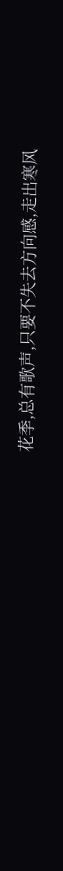花季,总有歌声,只要不失去方向感,走出寒风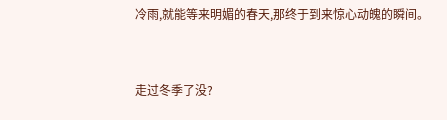冷雨,就能等来明媚的春天,那终于到来惊心动魄的瞬间。


走过冬季了没?